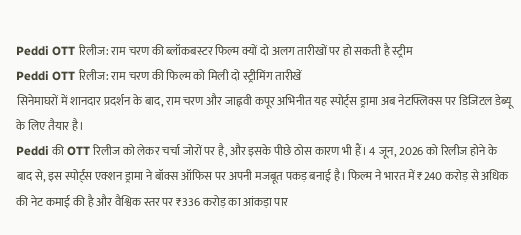Peddi OTT रिलीज: राम चरण की ब्लॉकबस्टर फिल्म क्यों दो अलग तारीखों पर हो सकती है स्ट्रीम
Peddi OTT रिलीज: राम चरण की फिल्म को मिली दो स्ट्रीमिंग तारीखें
सिनेमाघरों में शानदार प्रदर्शन के बाद, राम चरण और जाह्नवी कपूर अभिनीत यह स्पोर्ट्स ड्रामा अब नेटफ्लिक्स पर डिजिटल डेब्यू के लिए तैयार है।
Peddi की OTT रिलीज को लेकर चर्चा जोरों पर है, और इसके पीछे ठोस कारण भी हैं। 4 जून, 2026 को रिलीज होने के बाद से, इस स्पोर्ट्स एक्शन ड्रामा ने बॉक्स ऑफिस पर अपनी मजबूत पकड़ बनाई है। फिल्म ने भारत में ₹240 करोड़ से अधिक की नेट कमाई की है और वैश्विक स्तर पर ₹336 करोड़ का आंकड़ा पार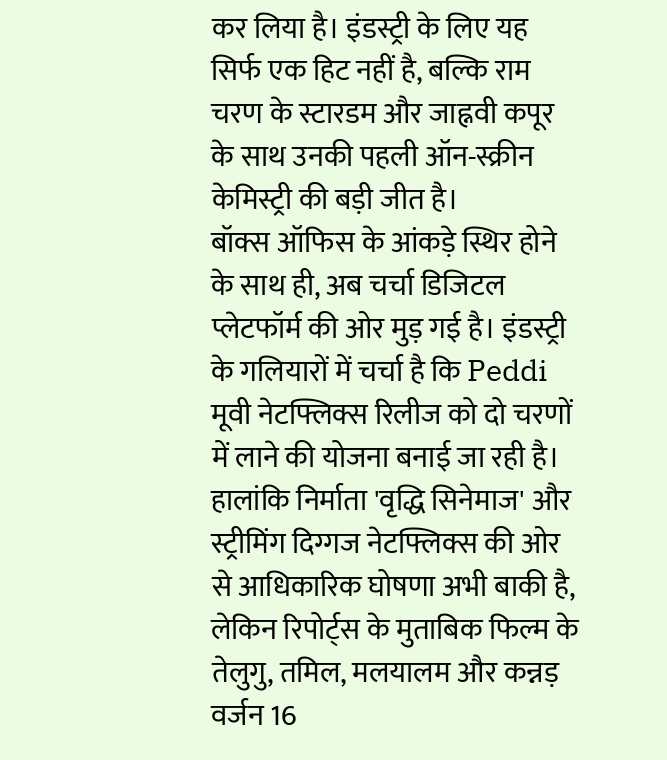कर लिया है। इंडस्ट्री के लिए यह सिर्फ एक हिट नहीं है, बल्कि राम चरण के स्टारडम और जाह्नवी कपूर के साथ उनकी पहली ऑन-स्क्रीन केमिस्ट्री की बड़ी जीत है।
बॉक्स ऑफिस के आंकड़े स्थिर होने के साथ ही, अब चर्चा डिजिटल प्लेटफॉर्म की ओर मुड़ गई है। इंडस्ट्री के गलियारों में चर्चा है कि Peddi मूवी नेटफ्लिक्स रिलीज को दो चरणों में लाने की योजना बनाई जा रही है। हालांकि निर्माता 'वृद्धि सिनेमाज' और स्ट्रीमिंग दिग्गज नेटफ्लिक्स की ओर से आधिकारिक घोषणा अभी बाकी है, लेकिन रिपोर्ट्स के मुताबिक फिल्म के तेलुगु, तमिल, मलयालम और कन्नड़ वर्जन 16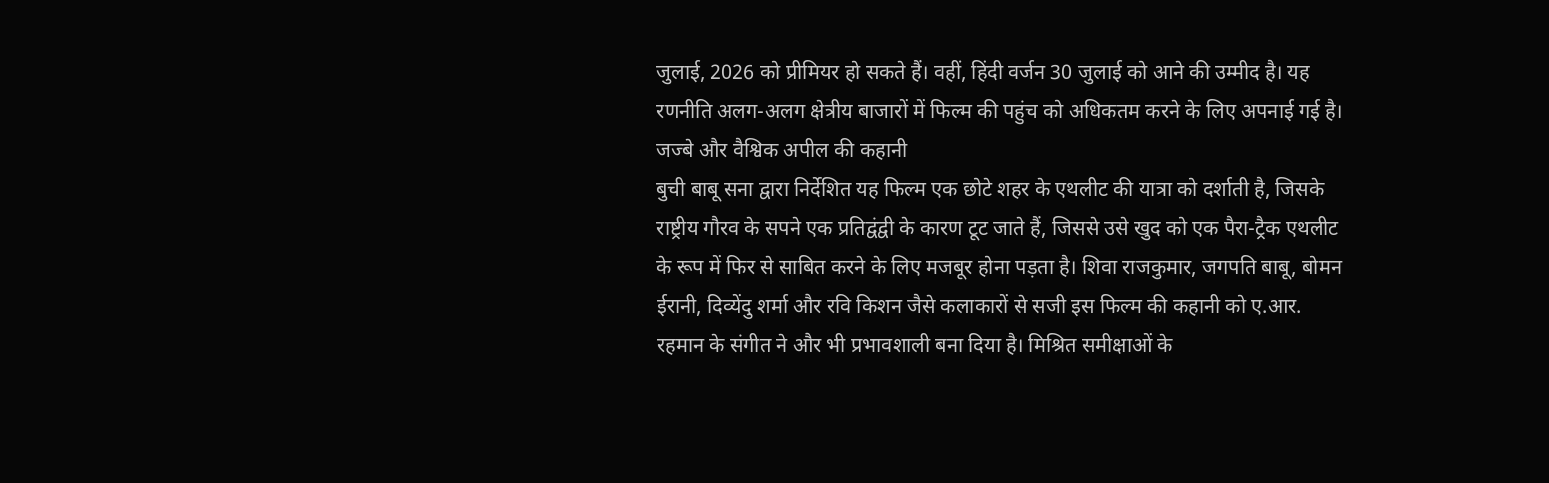जुलाई, 2026 को प्रीमियर हो सकते हैं। वहीं, हिंदी वर्जन 30 जुलाई को आने की उम्मीद है। यह रणनीति अलग-अलग क्षेत्रीय बाजारों में फिल्म की पहुंच को अधिकतम करने के लिए अपनाई गई है।
जज्बे और वैश्विक अपील की कहानी
बुची बाबू सना द्वारा निर्देशित यह फिल्म एक छोटे शहर के एथलीट की यात्रा को दर्शाती है, जिसके राष्ट्रीय गौरव के सपने एक प्रतिद्वंद्वी के कारण टूट जाते हैं, जिससे उसे खुद को एक पैरा-ट्रैक एथलीट के रूप में फिर से साबित करने के लिए मजबूर होना पड़ता है। शिवा राजकुमार, जगपति बाबू, बोमन ईरानी, दिव्येंदु शर्मा और रवि किशन जैसे कलाकारों से सजी इस फिल्म की कहानी को ए.आर. रहमान के संगीत ने और भी प्रभावशाली बना दिया है। मिश्रित समीक्षाओं के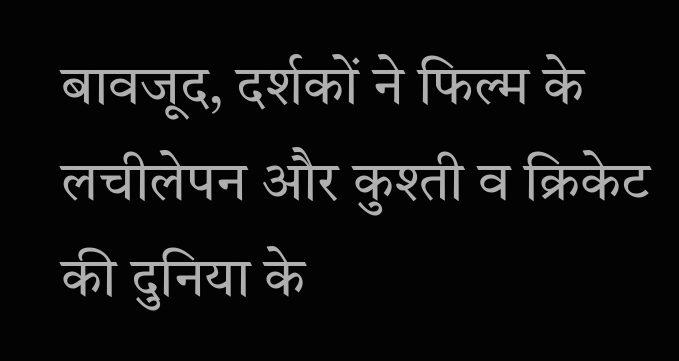बावजूद, दर्शकों ने फिल्म के लचीलेपन और कुश्ती व क्रिकेट की दुनिया के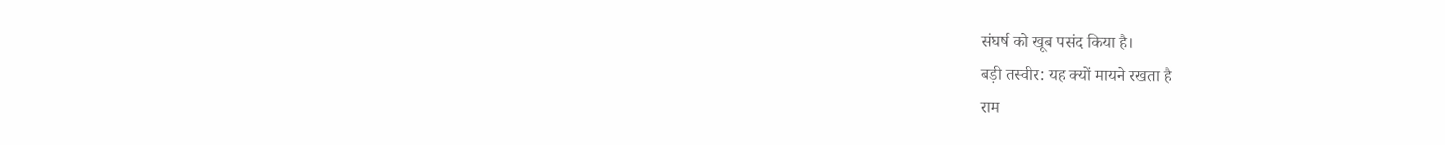संघर्ष को खूब पसंद किया है।
बड़ी तस्वीर: यह क्यों मायने रखता है
राम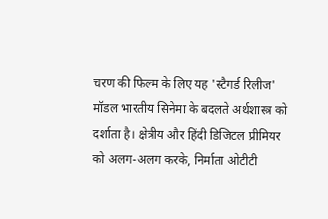चरण की फिल्म के लिए यह 'स्टैगर्ड रिलीज' मॉडल भारतीय सिनेमा के बदलते अर्थशास्त्र को दर्शाता है। क्षेत्रीय और हिंदी डिजिटल प्रीमियर को अलग-अलग करके, निर्माता ओटीटी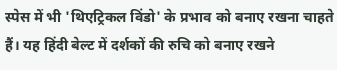स्पेस में भी 'थिएट्रिकल विंडो' के प्रभाव को बनाए रखना चाहते हैं। यह हिंदी बेल्ट में दर्शकों की रुचि को बनाए रखने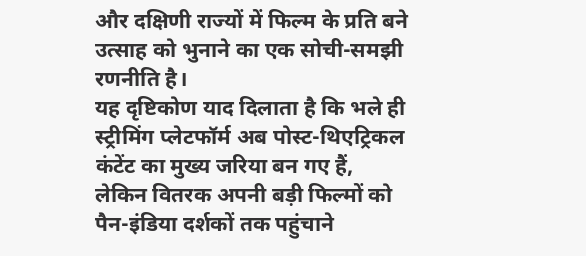और दक्षिणी राज्यों में फिल्म के प्रति बने उत्साह को भुनाने का एक सोची-समझी रणनीति है।
यह दृष्टिकोण याद दिलाता है कि भले ही स्ट्रीमिंग प्लेटफॉर्म अब पोस्ट-थिएट्रिकल कंटेंट का मुख्य जरिया बन गए हैं, लेकिन वितरक अपनी बड़ी फिल्मों को पैन-इंडिया दर्शकों तक पहुंचाने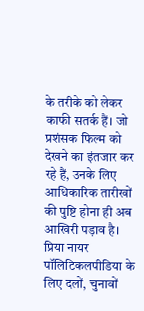के तरीके को लेकर काफी सतर्क हैं। जो प्रशंसक फिल्म को देखने का इंतजार कर रहे हैं, उनके लिए आधिकारिक तारीखों की पुष्टि होना ही अब आखिरी पड़ाव है।
प्रिया नायर पॉलिटिकलपीडिया के लिए दलों, चुनावों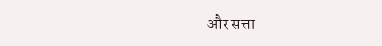और सत्ता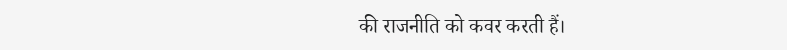की राजनीति को कवर करती हैं।